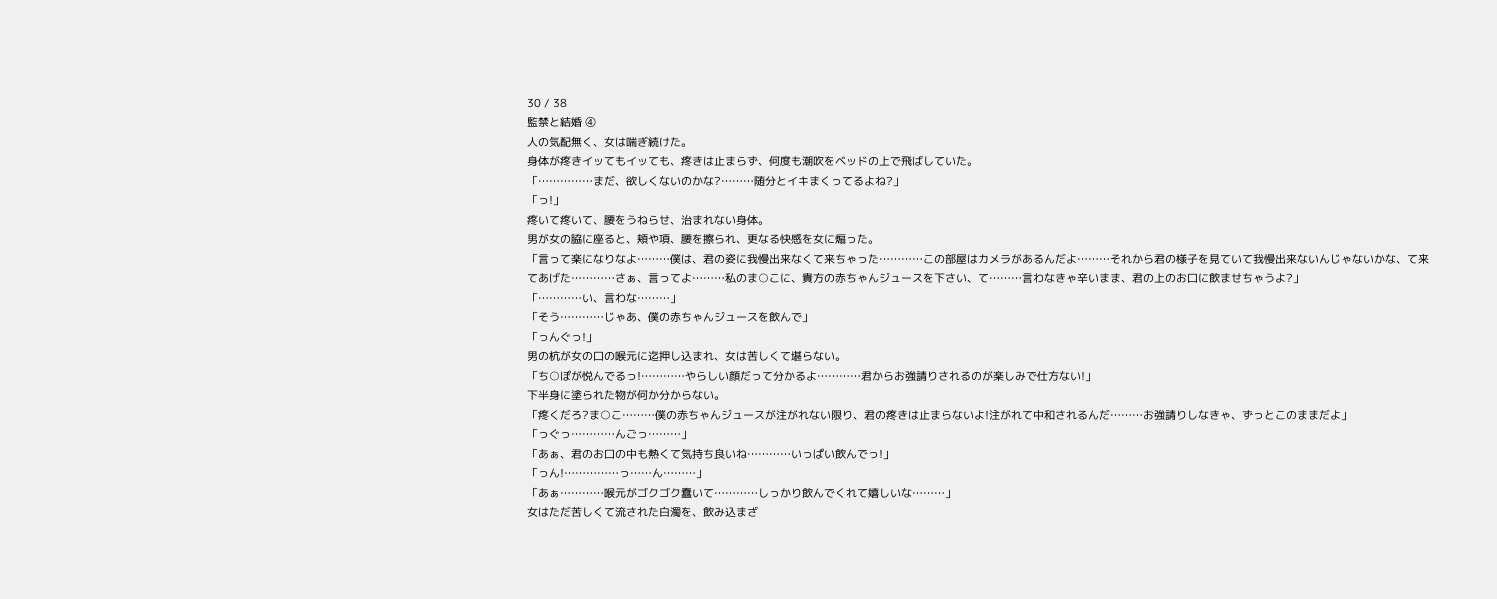30 / 38
監禁と結婚 ④
人の気配無く、女は喘ぎ続けた。
身体が疼きイッてもイッても、疼きは止まらず、何度も潮吹をベッドの上で飛ばしていた。
「……………まだ、欲しくないのかな?………随分とイキまくってるよね?」
「っ!」
疼いて疼いて、腰をうねらせ、治まれない身体。
男が女の脇に座ると、頬や項、腰を擦られ、更なる快感を女に煽った。
「言って楽になりなよ………僕は、君の姿に我慢出来なくて来ちゃった…………この部屋はカメラがあるんだよ………それから君の様子を見ていて我慢出来ないんじゃないかな、て来てあげた…………さぁ、言ってよ………私のま○こに、貴方の赤ちゃんジュースを下さい、て………言わなきゃ辛いまま、君の上のお口に飲ませちゃうよ?」
「…………い、言わな………」
「そう…………じゃあ、僕の赤ちゃんジュースを飲んで」
「っんぐっ!」
男の杭が女の口の喉元に迄押し込まれ、女は苦しくて堪らない。
「ち○ぽが悦んでるっ!…………やらしい顔だって分かるよ…………君からお強請りされるのが楽しみで仕方ない!」
下半身に塗られた物が何か分からない。
「疼くだろ?ま○こ………僕の赤ちゃんジュースが注がれない限り、君の疼きは止まらないよ!注がれて中和されるんだ………お強請りしなきゃ、ずっとこのままだよ」
「っぐっ…………んごっ………」
「あぁ、君のお口の中も熱くて気持ち良いね…………いっぱい飲んでっ!」
「っん!……………っ……ん………」
「あぁ…………喉元がゴクゴク蠢いて…………しっかり飲んでくれて嬉しいな………」
女はただ苦しくて流された白濁を、飲み込まざ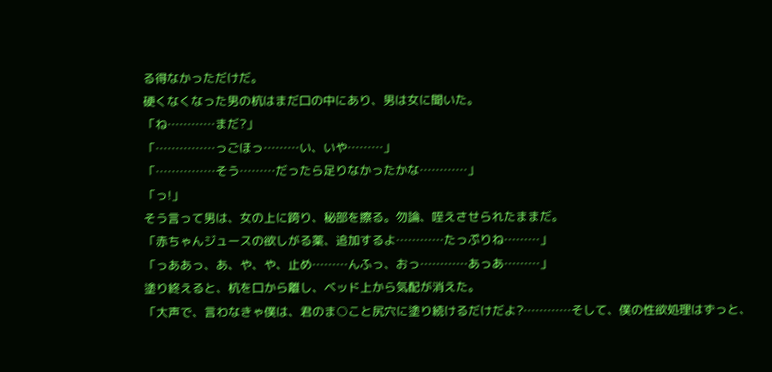る得なかっただけだ。
硬くなくなった男の杭はまだ口の中にあり、男は女に聞いた。
「ね…………まだ?」
「……………っごほっ………い、いや………」
「……………そう………だったら足りなかったかな…………」
「っ!」
そう言って男は、女の上に跨り、秘部を擦る。勿論、咥えさせられたままだ。
「赤ちゃんジュースの欲しがる薬、追加するよ…………たっぷりね………」
「っああっ、あ、や、や、止め………んふっ、おっ…………あっあ………」
塗り終えると、杭を口から離し、ベッド上から気配が消えた。
「大声で、言わなきゃ僕は、君のま○こと尻穴に塗り続けるだけだよ?…………そして、僕の性欲処理はずっと、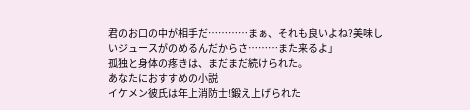君のお口の中が相手だ…………まぁ、それも良いよね?美味しいジュースがのめるんだからさ………また来るよ」
孤独と身体の疼きは、まだまだ続けられた。
あなたにおすすめの小説
イケメン彼氏は年上消防士!鍛え上げられた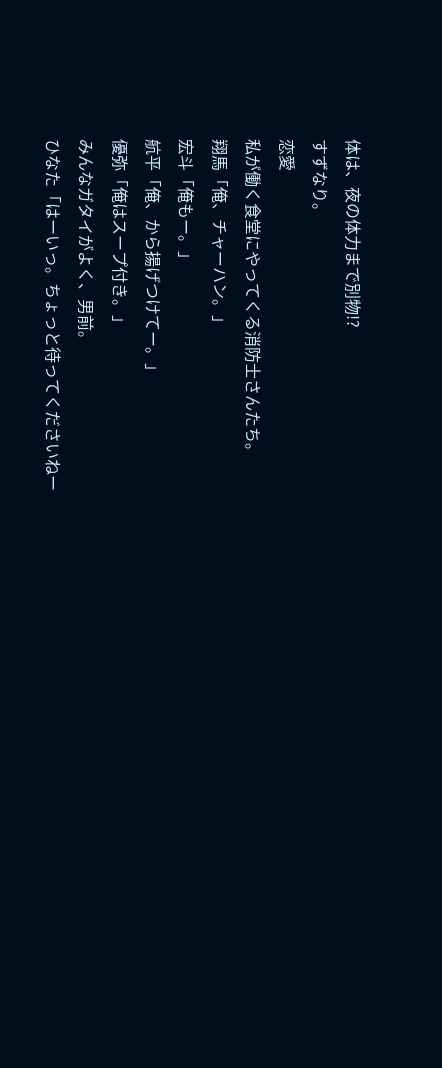体は、夜の体力まで別物!?
すずなり。
恋愛
私が働く食堂にやってくる消防士さんたち。
翔馬「俺、チャーハン。」
宏斗「俺もー。」
航平「俺、から揚げつけてー。」
優弥「俺はスープ付き。」
みんなガタイがよく、男前。
ひなた「はーいっ。ちょっと待ってくださいねー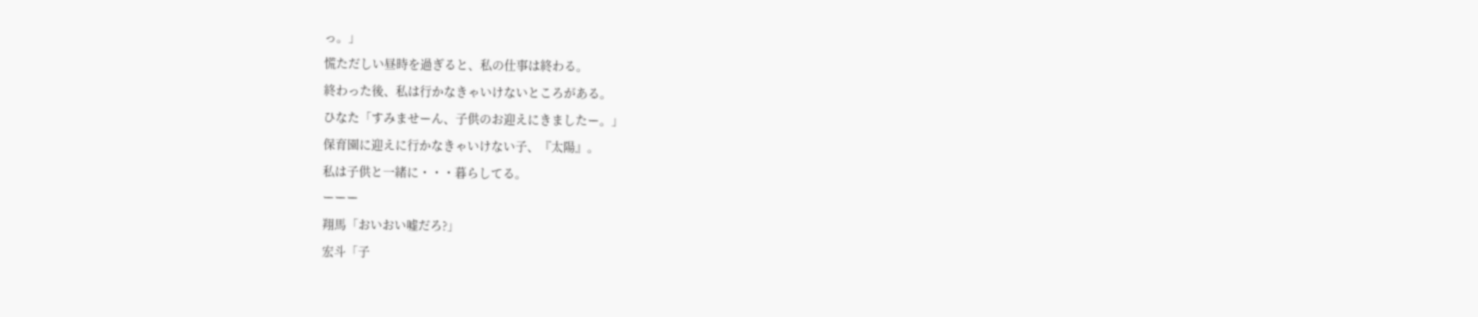っ。」
慌ただしい昼時を過ぎると、私の仕事は終わる。
終わった後、私は行かなきゃいけないところがある。
ひなた「すみませーん、子供のお迎えにきましたー。」
保育園に迎えに行かなきゃいけない子、『太陽』。
私は子供と一緒に・・・暮らしてる。
ーーー
翔馬「おいおい嘘だろ?」
宏斗「子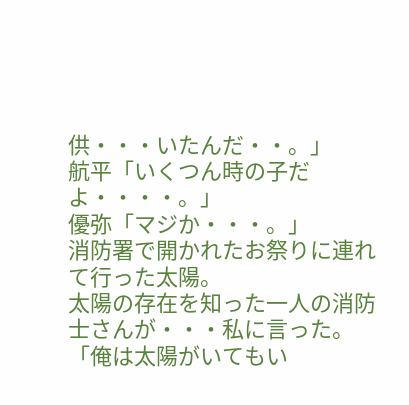供・・・いたんだ・・。」
航平「いくつん時の子だよ・・・・。」
優弥「マジか・・・。」
消防署で開かれたお祭りに連れて行った太陽。
太陽の存在を知った一人の消防士さんが・・・私に言った。
「俺は太陽がいてもい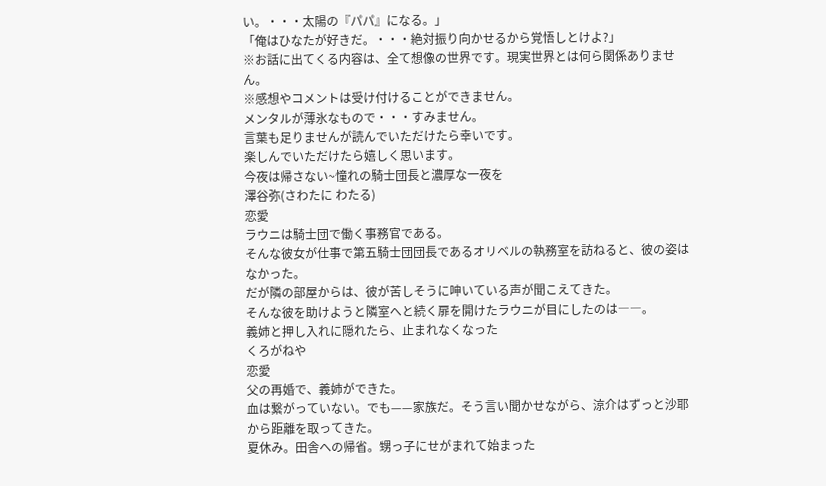い。・・・太陽の『パパ』になる。」
「俺はひなたが好きだ。・・・絶対振り向かせるから覚悟しとけよ?」
※お話に出てくる内容は、全て想像の世界です。現実世界とは何ら関係ありません。
※感想やコメントは受け付けることができません。
メンタルが薄氷なもので・・・すみません。
言葉も足りませんが読んでいただけたら幸いです。
楽しんでいただけたら嬉しく思います。
今夜は帰さない~憧れの騎士団長と濃厚な一夜を
澤谷弥(さわたに わたる)
恋愛
ラウニは騎士団で働く事務官である。
そんな彼女が仕事で第五騎士団団長であるオリベルの執務室を訪ねると、彼の姿はなかった。
だが隣の部屋からは、彼が苦しそうに呻いている声が聞こえてきた。
そんな彼を助けようと隣室へと続く扉を開けたラウニが目にしたのは――。
義姉と押し入れに隠れたら、止まれなくなった
くろがねや
恋愛
父の再婚で、義姉ができた。
血は繋がっていない。でも——家族だ。そう言い聞かせながら、涼介はずっと沙耶から距離を取ってきた。
夏休み。田舎への帰省。甥っ子にせがまれて始まった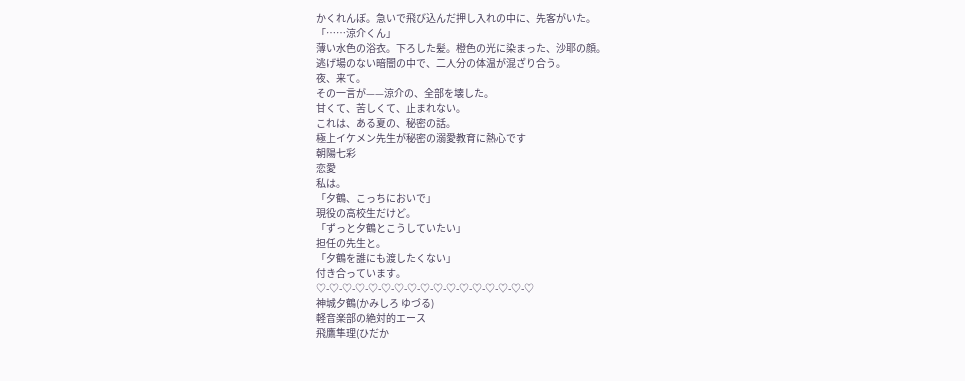かくれんぼ。急いで飛び込んだ押し入れの中に、先客がいた。
「……涼介くん」
薄い水色の浴衣。下ろした髪。橙色の光に染まった、沙耶の顔。
逃げ場のない暗闇の中で、二人分の体温が混ざり合う。
夜、来て。
その一言が——涼介の、全部を壊した。
甘くて、苦しくて、止まれない。
これは、ある夏の、秘密の話。
極上イケメン先生が秘密の溺愛教育に熱心です
朝陽七彩
恋愛
私は。
「夕鶴、こっちにおいで」
現役の高校生だけど。
「ずっと夕鶴とこうしていたい」
担任の先生と。
「夕鶴を誰にも渡したくない」
付き合っています。
♡-♡-♡-♡-♡-♡-♡-♡-♡-♡-♡-♡-♡-♡-♡-♡-♡
神城夕鶴(かみしろ ゆづる)
軽音楽部の絶対的エース
飛鷹隼理(ひだか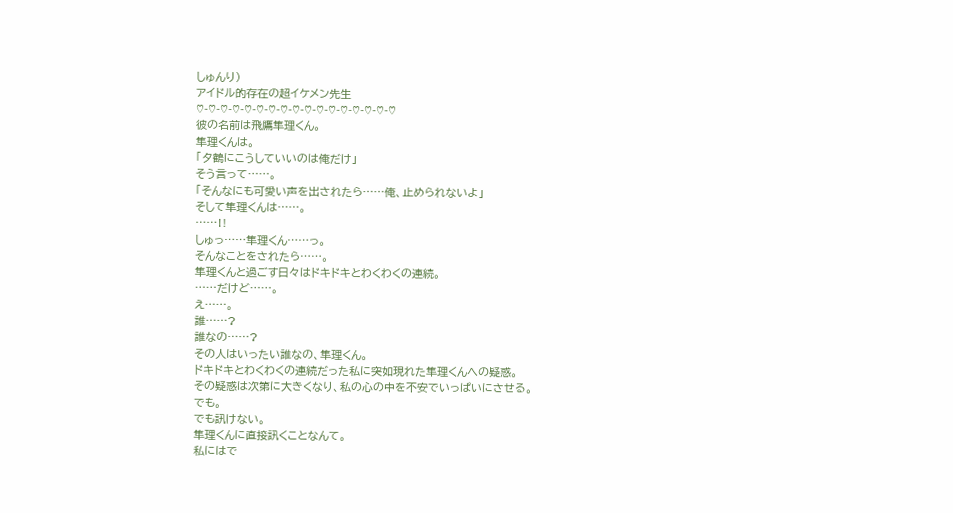しゅんり)
アイドル的存在の超イケメン先生
♡-♡-♡-♡-♡-♡-♡-♡-♡-♡-♡-♡-♡-♡-♡-♡-♡
彼の名前は飛鷹隼理くん。
隼理くんは。
「夕鶴にこうしていいのは俺だけ」
そう言って……。
「そんなにも可愛い声を出されたら……俺、止められないよ」
そして隼理くんは……。
……‼
しゅっ……隼理くん……っ。
そんなことをされたら……。
隼理くんと過ごす日々はドキドキとわくわくの連続。
……だけど……。
え……。
誰……?
誰なの……?
その人はいったい誰なの、隼理くん。
ドキドキとわくわくの連続だった私に突如現れた隼理くんへの疑惑。
その疑惑は次第に大きくなり、私の心の中を不安でいっぱいにさせる。
でも。
でも訊けない。
隼理くんに直接訊くことなんて。
私にはで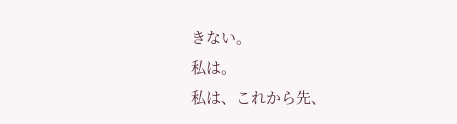きない。
私は。
私は、これから先、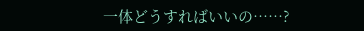一体どうすればいいの……?